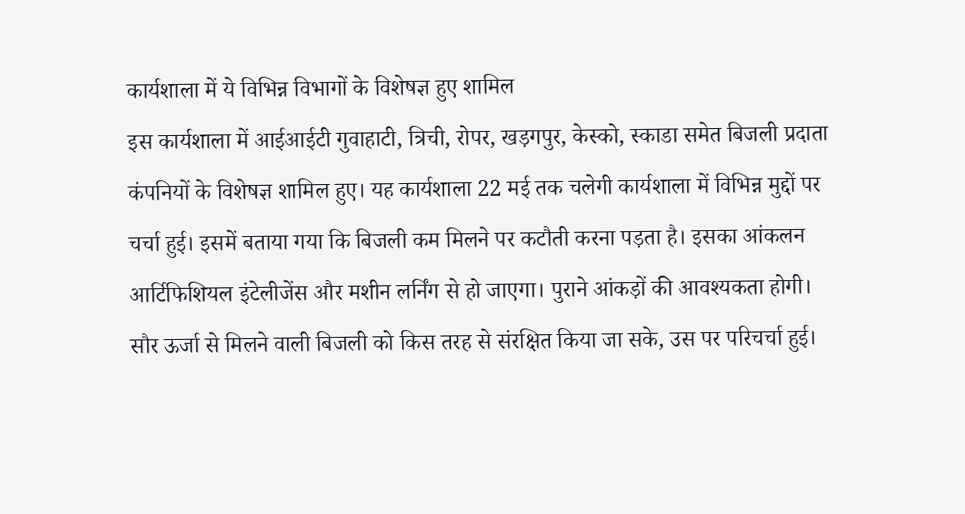कार्यशाला में ये विभिन्न विभागों के विशेषज्ञ हुए शामिल
इस कार्यशाला में आईआईटी गुवाहाटी, त्रिची, रोपर, खड़गपुर, केस्को, स्काडा समेत बिजली प्रदाता कंपनियों के विशेषज्ञ शामिल हुए। यह कार्यशाला 22 मई तक चलेगी कार्यशाला में विभिन्न मुद्दों पर चर्चा हुई। इसमें बताया गया कि बिजली कम मिलने पर कटौती करना पड़ता है। इसका आंकलन आर्टिफिशियल इंटेलीजेंस और मशीन लर्निंग से हो जाएगा। पुराने आंकड़ों की आवश्यकता होगी। सौर ऊर्जा से मिलने वाली बिजली को किस तरह से संरक्षित किया जा सके, उस पर परिचर्चा हुई।